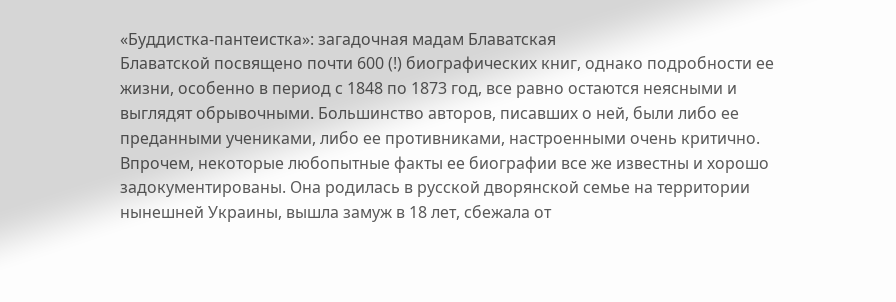«Буддистка-пантеистка»: загадочная мадам Блаватская
Блаватской посвящено почти 600 (!) биографических книг, однако подробности ее жизни, особенно в период с 1848 по 1873 год, все равно остаются неясными и выглядят обрывочными. Большинство авторов, писавших о ней, были либо ее преданными учениками, либо ее противниками, настроенными очень критично. Впрочем, некоторые любопытные факты ее биографии все же известны и хорошо задокументированы. Она родилась в русской дворянской семье на территории нынешней Украины, вышла замуж в 18 лет, сбежала от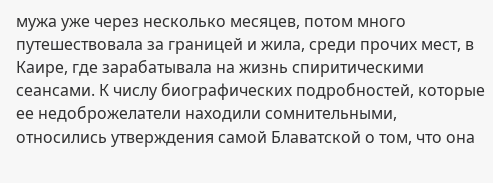мужа уже через несколько месяцев, потом много путешествовала за границей и жила, среди прочих мест, в Каире, где зарабатывала на жизнь спиритическими сеансами. К числу биографических подробностей, которые ее недоброжелатели находили сомнительными, относились утверждения самой Блаватской о том, что она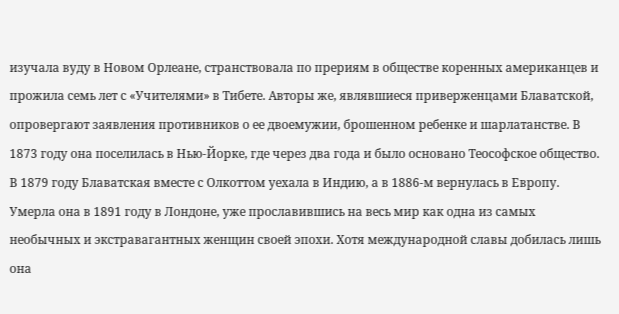изучала вуду в Новом Орлеане, странствовала по прериям в обществе коренных американцев и прожила семь лет с «Учителями» в Тибете. Авторы же, являвшиеся приверженцами Блаватской, опровергают заявления противников о ее двоемужии, брошенном ребенке и шарлатанстве. В 1873 году она поселилась в Нью-Йорке, где через два года и было основано Теософское общество. В 1879 году Блаватская вместе с Олкоттом уехала в Индию, а в 1886‐м вернулась в Европу. Умерла она в 1891 году в Лондоне, уже прославившись на весь мир как одна из самых необычных и экстравагантных женщин своей эпохи. Хотя международной славы добилась лишь она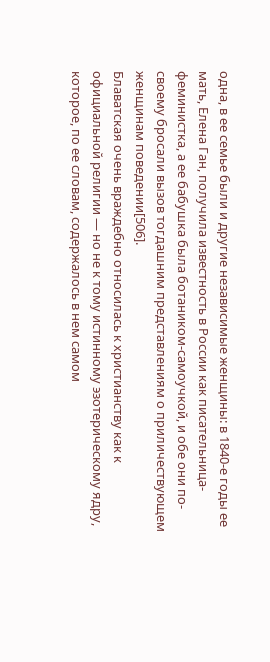одна, в ее семье были и другие независимые женщины: в 1840‐е годы ее мать, Елена Ган, получила известность в России как писательница-феминистка, а ее бабушка была ботаником-самоучкой, и обе они по-своему бросали вызов тогдашним представлениям о приличествующем женщинам поведении[506].
Блаватская очень враждебно относилась к христианству как к официальной религии — но не к тому истинному эзотерическому ядру, которое, по ее словам, содержалось в нем самом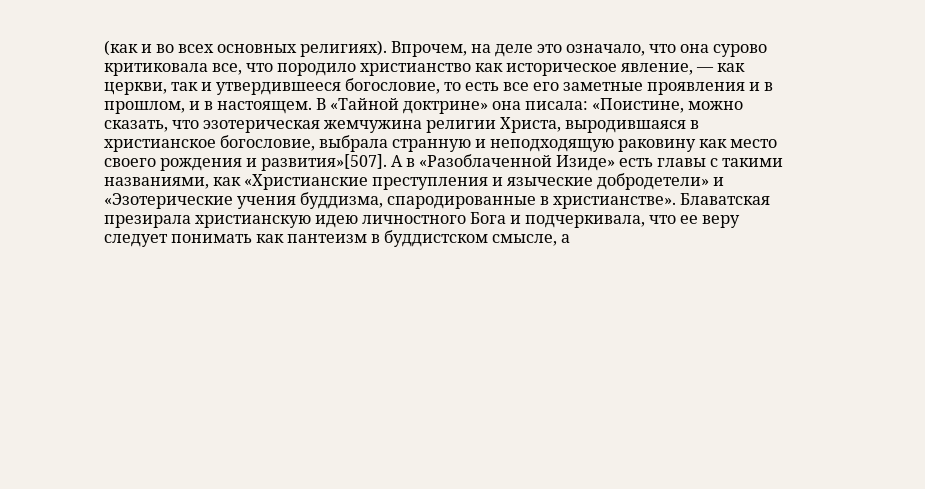(как и во всех основных религиях). Впрочем, на деле это означало, что она сурово критиковала все, что породило христианство как историческое явление, — как церкви, так и утвердившееся богословие, то есть все его заметные проявления и в прошлом, и в настоящем. В «Тайной доктрине» она писала: «Поистине, можно сказать, что эзотерическая жемчужина религии Христа, выродившаяся в христианское богословие, выбрала странную и неподходящую раковину как место своего рождения и развития»[507]. А в «Разоблаченной Изиде» есть главы с такими названиями, как «Христианские преступления и языческие добродетели» и «Эзотерические учения буддизма, спародированные в христианстве». Блаватская презирала христианскую идею личностного Бога и подчеркивала, что ее веру следует понимать как пантеизм в буддистском смысле, а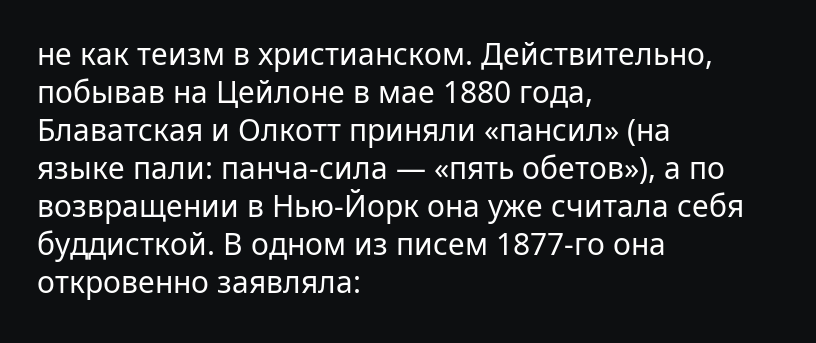не как теизм в христианском. Действительно, побывав на Цейлоне в мае 1880 года, Блаватская и Олкотт приняли «пансил» (на языке пали: панча-сила — «пять обетов»), а по возвращении в Нью-Йорк она уже считала себя буддисткой. В одном из писем 1877‐го она откровенно заявляла: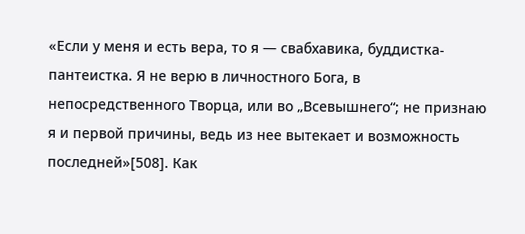«Если у меня и есть вера, то я — свабхавика, буддистка-пантеистка. Я не верю в личностного Бога, в непосредственного Творца, или во „Всевышнего“; не признаю я и первой причины, ведь из нее вытекает и возможность последней»[508]. Как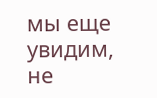мы еще увидим, не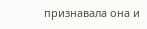признавала она и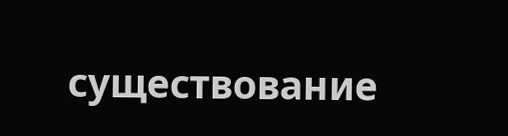существование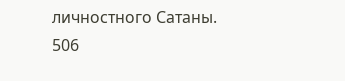личностного Сатаны.
506